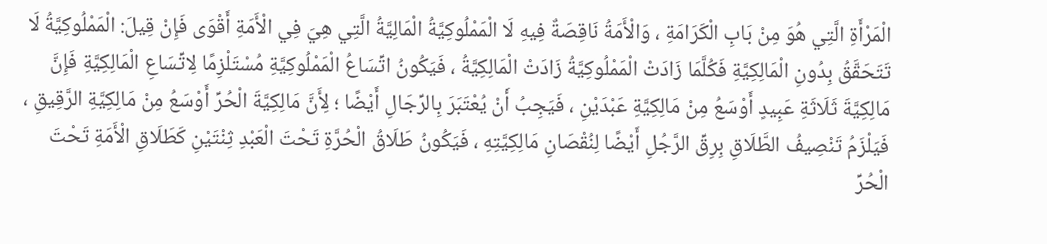الْمَرْأَةِ الَّتِي هُوَ مِنْ بَابِ الْكَرَامَةِ ، وَالْأَمَةُ نَاقِصَةٌ فِيهِ لَا الْمَمْلُوكِيَّةُ الْمَالِيَّةُ الَّتِي هِيَ فِي الْأَمَةِ أَقْوَى فَإِنْ قِيلَ: الْمَمْلُوكِيَّةُ لَا تَتَحَقَّقُ بِدُونِ الْمَالِكِيَّةِ فَكُلَّمَا زَادَتْ الْمَمْلُوكِيَّةُ زَادَتْ الْمَالِكِيَّةُ ، فَيَكُونُ اتِّسَاعُ الْمَمْلُوكِيَّةِ مُسْتَلْزِمًا لِاتِّسَاعِ الْمَالِكِيَّةِ فَإِنَّ مَالِكِيَّةَ ثَلَاثَةِ عَبِيدٍ أَوْسَعُ مِنْ مَالِكِيَّةِ عَبْدَيْنِ ، فَيَجِبُ أَنْ يُعْتَبَرَ بِالرِّجَالِ أَيْضًا ؛ لِأَنَّ مَالِكِيَّةَ الْحُرِّ أَوْسَعُ مِنْ مَالِكِيَّةِ الرَّقِيقِ ، فَيَلْزَمُ تَنْصِيفُ الطَّلَاقِ بِرِقِّ الرَّجُلِ أَيْضًا لِنُقْصَانِ مَالِكِيَّتِهِ ، فَيَكُونُ طَلَاقُ الْحُرَّةِ تَحْتَ الْعَبْدِ ثِنْتَيْنِ كَطَلَاقِ الْأَمَةِ تَحْتَ الْحُرِّ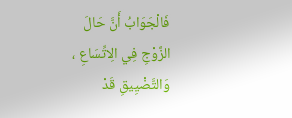فَالْجَوَابُ أَنَّ حَالَ الزَّوْجِ فِي الِاتِّسَاعِ ، وَالتَّضْيِيقِ قَدْ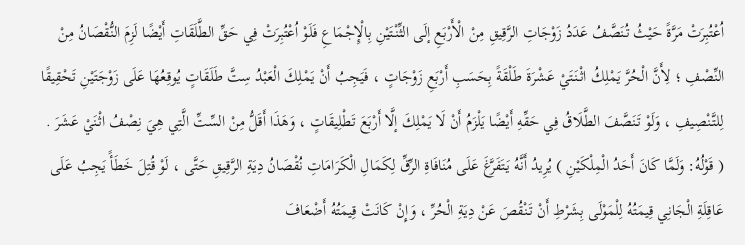اُعْتُبِرَتْ مَرَّةً حَيْثُ تُنَصَّفُ عَدَدُ زَوْجَاتِ الرَّقِيقِ مِنْ الْأَرْبَعِ إلَى الثِّنْتَيْنِ بِالْإِجْمَاعِ فَلَوْ اُعْتُبِرَتْ فِي حَقِّ الطَّلَقَاتِ أَيْضًا لَزِمَ النُّقْصَانُ مِنْ النِّصْفِ ؛ لِأَنَّ الْحُرَّ يَمْلِكُ اثْنَتَيْ عَشْرَةَ طَلْقَةً بِحَسَبِ أَرْبَعِ زَوْجَاتٍ ، فَيَجِبُ أَنْ يَمْلِكَ الْعَبْدُ سِتَّ طَلَقَاتٍ يُوقِعُهَا عَلَى زَوْجَتَيْنِ تَحْقِيقًا لِلتَّنْصِيفِ ، وَلَوْ تَنَصَّفَ الطَّلَاقُ فِي حَقِّهِ أَيْضًا يَلْزَمُ أَنْ لَا يَمْلِكَ إلَّا أَرْبَعَ تَطْلِيقَاتٍ ، وَهَذَا أَقَلُّ مِنْ السِّتِّ الَّتِي هِيَ نِصْفُ اثْنَيْ عَشَرَ .
( قَوْلُهُ: وَلَمَّا كَانَ أَحَدُ الْمِلْكَيْنِ ) يُرِيدُ أَنَّهُ يَتَفَرَّغَ عَلَى مُنَافَاةِ الرِّقِّ لِكَمَالِ الْكَرَامَاتِ نُقْصَانُ دِيَةِ الرَّقِيقِ حَتَّى ، لَوْ قُتِلَ خَطَأً يَجِبُ عَلَى عَاقِلَةِ الْجَانِي قِيمَتُهُ لِلْمَوْلَى بِشَرْطِ أَنْ تَنْقُصَ عَنْ دِيَةِ الْحُرِّ ، وَإِنْ كَانَتْ قِيمَتُهُ أَضْعَافَ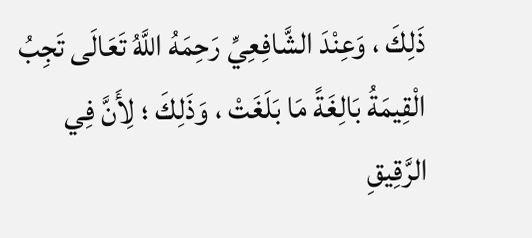ذَلِكَ ، وَعِنْدَ الشَّافِعِيِّ رَحِمَهُ اللَّهُ تَعَالَى تَجِبُ الْقِيمَةُ بَالِغَةً مَا بَلَغَتْ ، وَذَلِكَ ؛ لِأَنَّ فِي الرَّقِيقِ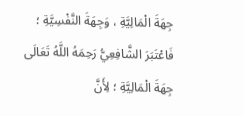جِهَةَ الْمَالِيَّةِ ، وَجِهَةَ النَّفْسِيَّةِ ؛ فَاعْتَبَرَ الشَّافِعِيُّ رَحِمَهُ اللَّهُ تَعَالَى جِهَةَ الْمَالِيَّةِ ؛ لِأَنَّ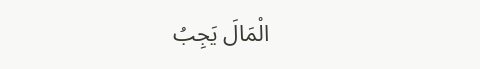الْمَالَ يَجِبُ